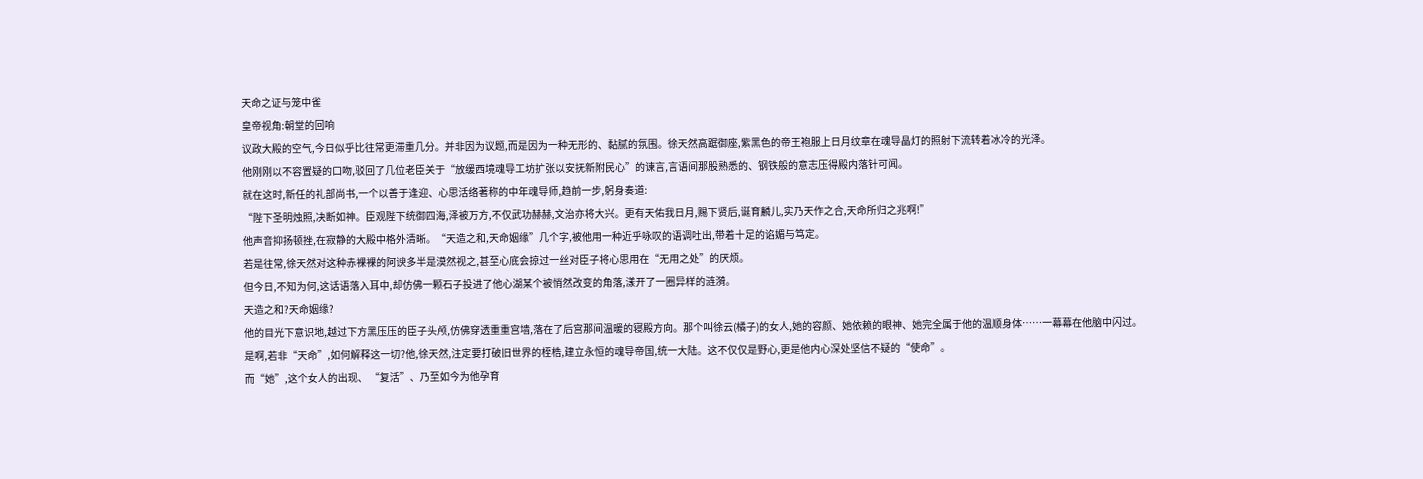天命之证与笼中雀
皇帝视角:朝堂的回响
议政大殿的空气,今日似乎比往常更滞重几分。并非因为议题,而是因为一种无形的、黏腻的氛围。徐天然高踞御座,紫黑色的帝王袍服上日月纹章在魂导晶灯的照射下流转着冰冷的光泽。
他刚刚以不容置疑的口吻,驳回了几位老臣关于“放缓西境魂导工坊扩张以安抚新附民心”的谏言,言语间那股熟悉的、钢铁般的意志压得殿内落针可闻。
就在这时,新任的礼部尚书,一个以善于逢迎、心思活络著称的中年魂导师,趋前一步,躬身奏道:
“陛下圣明烛照,决断如神。臣观陛下统御四海,泽被万方,不仅武功赫赫,文治亦将大兴。更有天佑我日月,赐下贤后,诞育麟儿,实乃天作之合,天命所归之兆啊!”
他声音抑扬顿挫,在寂静的大殿中格外清晰。“天造之和,天命姻缘”几个字,被他用一种近乎咏叹的语调吐出,带着十足的谄媚与笃定。
若是往常,徐天然对这种赤裸裸的阿谀多半是漠然视之,甚至心底会掠过一丝对臣子将心思用在“无用之处”的厌烦。
但今日,不知为何,这话语落入耳中,却仿佛一颗石子投进了他心湖某个被悄然改变的角落,漾开了一圈异样的涟漪。
天造之和?天命姻缘?
他的目光下意识地,越过下方黑压压的臣子头颅,仿佛穿透重重宫墙,落在了后宫那间温暖的寝殿方向。那个叫徐云(橘子)的女人,她的容颜、她依赖的眼神、她完全属于他的温顺身体……一幕幕在他脑中闪过。
是啊,若非“天命”,如何解释这一切?他,徐天然,注定要打破旧世界的桎梏,建立永恒的魂导帝国,统一大陆。这不仅仅是野心,更是他内心深处坚信不疑的“使命”。
而“她”,这个女人的出现、 “复活”、乃至如今为他孕育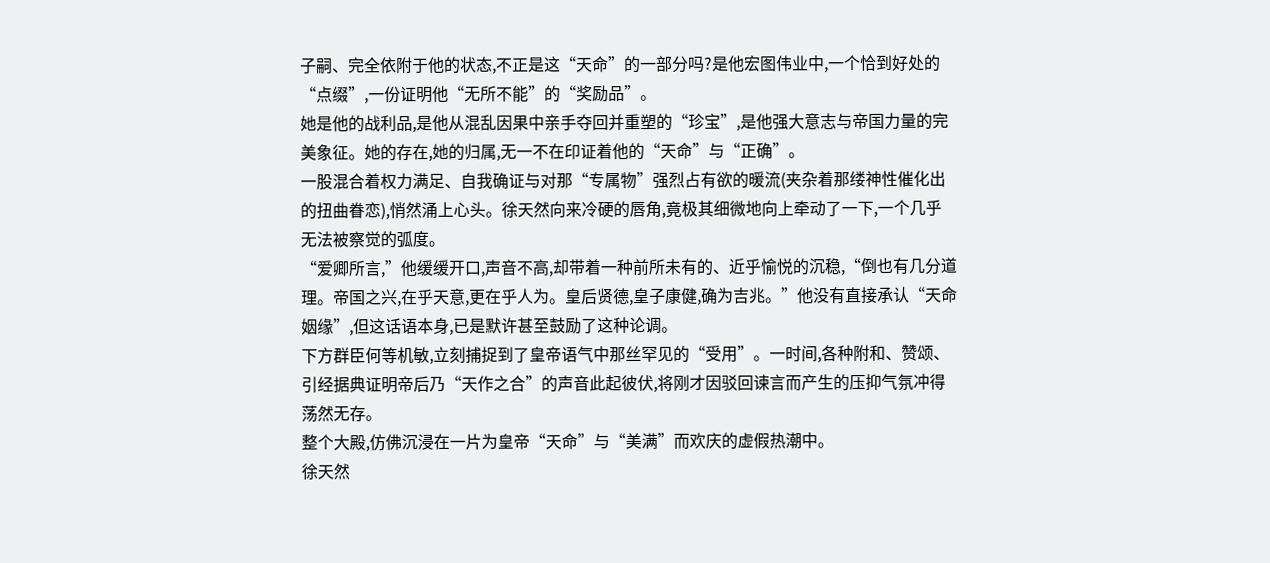子嗣、完全依附于他的状态,不正是这“天命”的一部分吗?是他宏图伟业中,一个恰到好处的“点缀”,一份证明他“无所不能”的“奖励品”。
她是他的战利品,是他从混乱因果中亲手夺回并重塑的“珍宝”,是他强大意志与帝国力量的完美象征。她的存在,她的归属,无一不在印证着他的“天命”与“正确”。
一股混合着权力满足、自我确证与对那“专属物”强烈占有欲的暖流(夹杂着那缕神性催化出的扭曲眷恋),悄然涌上心头。徐天然向来冷硬的唇角,竟极其细微地向上牵动了一下,一个几乎无法被察觉的弧度。
“爱卿所言,”他缓缓开口,声音不高,却带着一种前所未有的、近乎愉悦的沉稳,“倒也有几分道理。帝国之兴,在乎天意,更在乎人为。皇后贤德,皇子康健,确为吉兆。”他没有直接承认“天命姻缘”,但这话语本身,已是默许甚至鼓励了这种论调。
下方群臣何等机敏,立刻捕捉到了皇帝语气中那丝罕见的“受用”。一时间,各种附和、赞颂、引经据典证明帝后乃“天作之合”的声音此起彼伏,将刚才因驳回谏言而产生的压抑气氛冲得荡然无存。
整个大殿,仿佛沉浸在一片为皇帝“天命”与“美满”而欢庆的虚假热潮中。
徐天然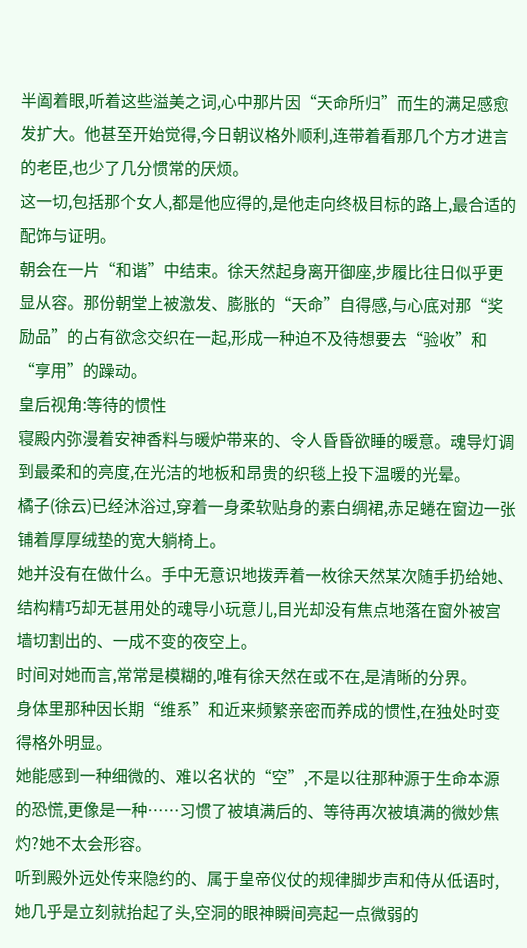半阖着眼,听着这些溢美之词,心中那片因“天命所归”而生的满足感愈发扩大。他甚至开始觉得,今日朝议格外顺利,连带着看那几个方才进言的老臣,也少了几分惯常的厌烦。
这一切,包括那个女人,都是他应得的,是他走向终极目标的路上,最合适的配饰与证明。
朝会在一片“和谐”中结束。徐天然起身离开御座,步履比往日似乎更显从容。那份朝堂上被激发、膨胀的“天命”自得感,与心底对那“奖励品”的占有欲念交织在一起,形成一种迫不及待想要去“验收”和“享用”的躁动。
皇后视角:等待的惯性
寝殿内弥漫着安神香料与暖炉带来的、令人昏昏欲睡的暖意。魂导灯调到最柔和的亮度,在光洁的地板和昂贵的织毯上投下温暖的光晕。
橘子(徐云)已经沐浴过,穿着一身柔软贴身的素白绸裙,赤足蜷在窗边一张铺着厚厚绒垫的宽大躺椅上。
她并没有在做什么。手中无意识地拨弄着一枚徐天然某次随手扔给她、结构精巧却无甚用处的魂导小玩意儿,目光却没有焦点地落在窗外被宫墙切割出的、一成不变的夜空上。
时间对她而言,常常是模糊的,唯有徐天然在或不在,是清晰的分界。
身体里那种因长期“维系”和近来频繁亲密而养成的惯性,在独处时变得格外明显。
她能感到一种细微的、难以名状的“空”,不是以往那种源于生命本源的恐慌,更像是一种……习惯了被填满后的、等待再次被填满的微妙焦灼?她不太会形容。
听到殿外远处传来隐约的、属于皇帝仪仗的规律脚步声和侍从低语时,她几乎是立刻就抬起了头,空洞的眼神瞬间亮起一点微弱的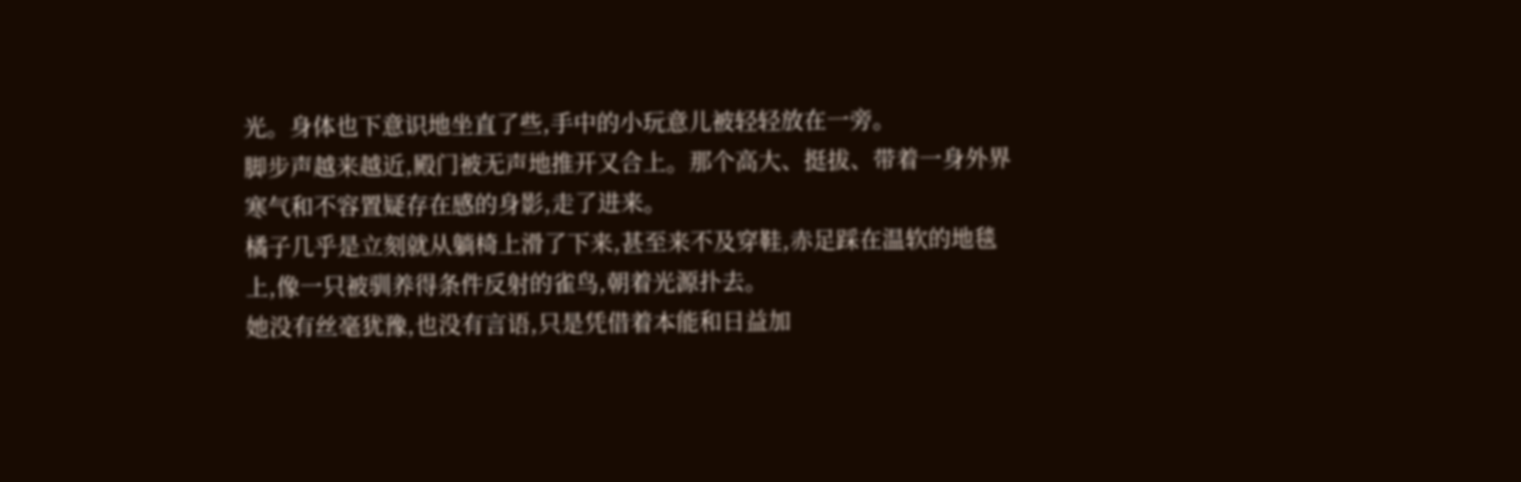光。身体也下意识地坐直了些,手中的小玩意儿被轻轻放在一旁。
脚步声越来越近,殿门被无声地推开又合上。那个高大、挺拔、带着一身外界寒气和不容置疑存在感的身影,走了进来。
橘子几乎是立刻就从躺椅上滑了下来,甚至来不及穿鞋,赤足踩在温软的地毯上,像一只被驯养得条件反射的雀鸟,朝着光源扑去。
她没有丝毫犹豫,也没有言语,只是凭借着本能和日益加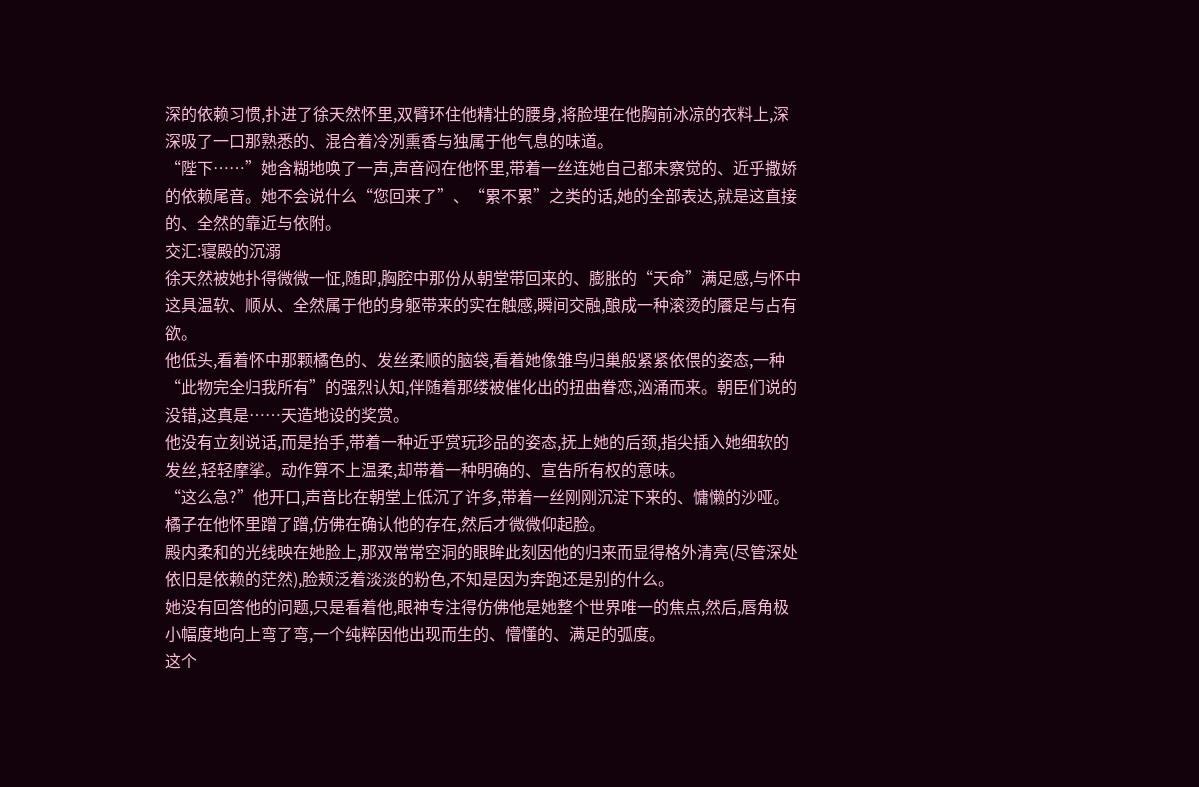深的依赖习惯,扑进了徐天然怀里,双臂环住他精壮的腰身,将脸埋在他胸前冰凉的衣料上,深深吸了一口那熟悉的、混合着冷冽熏香与独属于他气息的味道。
“陛下……”她含糊地唤了一声,声音闷在他怀里,带着一丝连她自己都未察觉的、近乎撒娇的依赖尾音。她不会说什么“您回来了”、“累不累”之类的话,她的全部表达,就是这直接的、全然的靠近与依附。
交汇:寝殿的沉溺
徐天然被她扑得微微一怔,随即,胸腔中那份从朝堂带回来的、膨胀的“天命”满足感,与怀中这具温软、顺从、全然属于他的身躯带来的实在触感,瞬间交融,酿成一种滚烫的餍足与占有欲。
他低头,看着怀中那颗橘色的、发丝柔顺的脑袋,看着她像雏鸟归巢般紧紧依偎的姿态,一种“此物完全归我所有”的强烈认知,伴随着那缕被催化出的扭曲眷恋,汹涌而来。朝臣们说的没错,这真是……天造地设的奖赏。
他没有立刻说话,而是抬手,带着一种近乎赏玩珍品的姿态,抚上她的后颈,指尖插入她细软的发丝,轻轻摩挲。动作算不上温柔,却带着一种明确的、宣告所有权的意味。
“这么急?”他开口,声音比在朝堂上低沉了许多,带着一丝刚刚沉淀下来的、慵懒的沙哑。
橘子在他怀里蹭了蹭,仿佛在确认他的存在,然后才微微仰起脸。
殿内柔和的光线映在她脸上,那双常常空洞的眼眸此刻因他的归来而显得格外清亮(尽管深处依旧是依赖的茫然),脸颊泛着淡淡的粉色,不知是因为奔跑还是别的什么。
她没有回答他的问题,只是看着他,眼神专注得仿佛他是她整个世界唯一的焦点,然后,唇角极小幅度地向上弯了弯,一个纯粹因他出现而生的、懵懂的、满足的弧度。
这个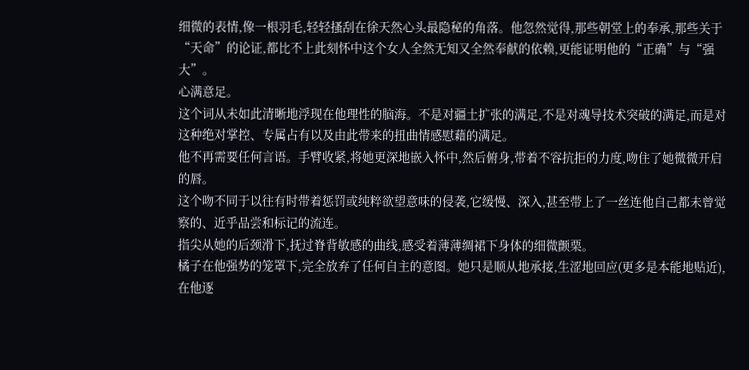细微的表情,像一根羽毛,轻轻搔刮在徐天然心头最隐秘的角落。他忽然觉得,那些朝堂上的奉承,那些关于“天命”的论证,都比不上此刻怀中这个女人全然无知又全然奉献的依赖,更能证明他的“正确”与“强大”。
心满意足。
这个词从未如此清晰地浮现在他理性的脑海。不是对疆土扩张的满足,不是对魂导技术突破的满足,而是对这种绝对掌控、专属占有以及由此带来的扭曲情感慰藉的满足。
他不再需要任何言语。手臂收紧,将她更深地嵌入怀中,然后俯身,带着不容抗拒的力度,吻住了她微微开启的唇。
这个吻不同于以往有时带着惩罚或纯粹欲望意味的侵袭,它缓慢、深入,甚至带上了一丝连他自己都未曾觉察的、近乎品尝和标记的流连。
指尖从她的后颈滑下,抚过脊背敏感的曲线,感受着薄薄绸裙下身体的细微颤栗。
橘子在他强势的笼罩下,完全放弃了任何自主的意图。她只是顺从地承接,生涩地回应(更多是本能地贴近),在他逐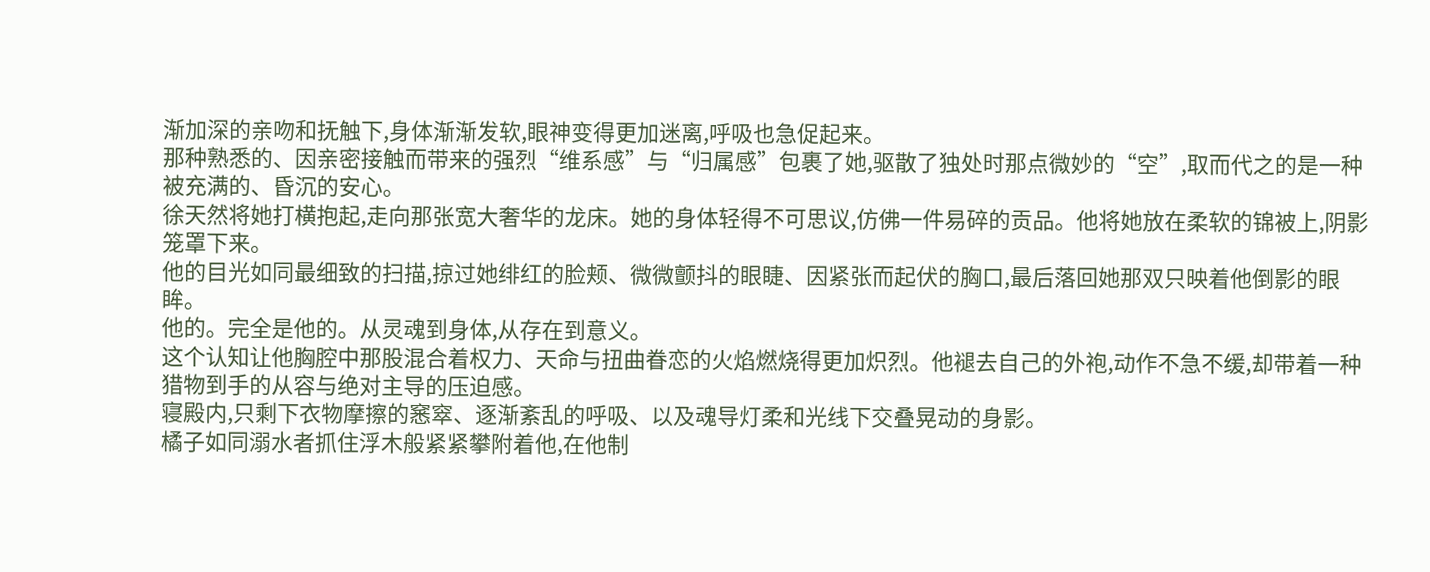渐加深的亲吻和抚触下,身体渐渐发软,眼神变得更加迷离,呼吸也急促起来。
那种熟悉的、因亲密接触而带来的强烈“维系感”与“归属感”包裹了她,驱散了独处时那点微妙的“空”,取而代之的是一种被充满的、昏沉的安心。
徐天然将她打横抱起,走向那张宽大奢华的龙床。她的身体轻得不可思议,仿佛一件易碎的贡品。他将她放在柔软的锦被上,阴影笼罩下来。
他的目光如同最细致的扫描,掠过她绯红的脸颊、微微颤抖的眼睫、因紧张而起伏的胸口,最后落回她那双只映着他倒影的眼眸。
他的。完全是他的。从灵魂到身体,从存在到意义。
这个认知让他胸腔中那股混合着权力、天命与扭曲眷恋的火焰燃烧得更加炽烈。他褪去自己的外袍,动作不急不缓,却带着一种猎物到手的从容与绝对主导的压迫感。
寝殿内,只剩下衣物摩擦的窸窣、逐渐紊乱的呼吸、以及魂导灯柔和光线下交叠晃动的身影。
橘子如同溺水者抓住浮木般紧紧攀附着他,在他制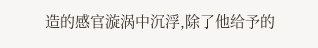造的感官漩涡中沉浮,除了他给予的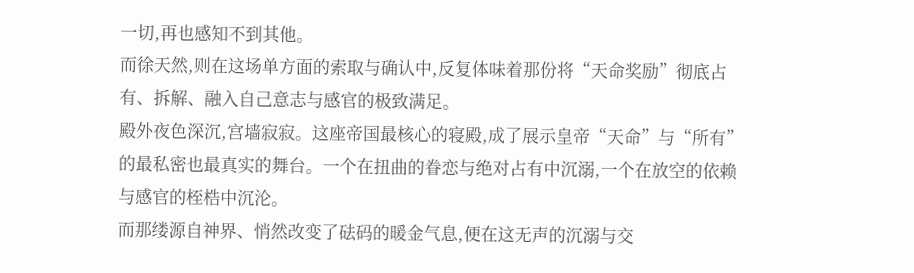一切,再也感知不到其他。
而徐天然,则在这场单方面的索取与确认中,反复体味着那份将“天命奖励”彻底占有、拆解、融入自己意志与感官的极致满足。
殿外夜色深沉,宫墙寂寂。这座帝国最核心的寝殿,成了展示皇帝“天命”与“所有”的最私密也最真实的舞台。一个在扭曲的眷恋与绝对占有中沉溺,一个在放空的依赖与感官的桎梏中沉沦。
而那缕源自神界、悄然改变了砝码的暖金气息,便在这无声的沉溺与交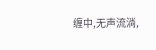缠中,无声流淌,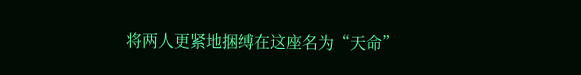将两人更紧地捆缚在这座名为“天命”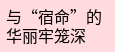与“宿命”的华丽牢笼深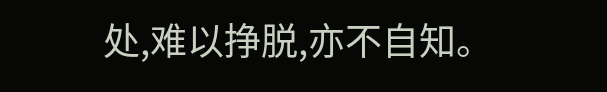处,难以挣脱,亦不自知。